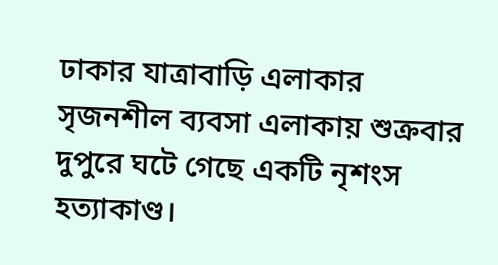ঢাকার যাত্রাবাড়ি এলাকার সৃজনশীল ব্যবসা এলাকায় শুক্রবার দুপুরে ঘটে গেছে একটি নৃশংস হত্যাকাণ্ড।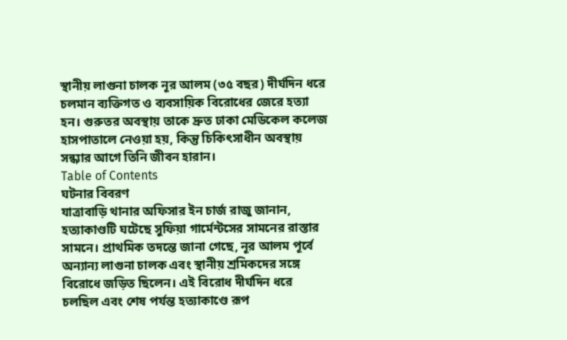স্থানীয় লাগুনা চালক নূর আলম (৩৫ বছর) দীর্ঘদিন ধরে চলমান ব্যক্তিগত ও ব্যবসায়িক বিরোধের জেরে হত্যা হন। গুরুতর অবস্থায় তাকে দ্রুত ঢাকা মেডিকেল কলেজ হাসপাতালে নেওয়া হয়, কিন্তু চিকিৎসাধীন অবস্থায় সন্ধ্যার আগে তিনি জীবন হারান।
Table of Contents
ঘটনার বিবরণ
যাত্রাবাড়ি থানার অফিসার ইন চার্জ রাজু জানান, হত্যাকাণ্ডটি ঘটেছে সুফিয়া গার্মেন্টসের সামনের রাস্তার সামনে। প্রাথমিক তদন্তে জানা গেছে, নূর আলম পূর্বে অন্যান্য লাগুনা চালক এবং স্থানীয় শ্রমিকদের সঙ্গে বিরোধে জড়িত ছিলেন। এই বিরোধ দীর্ঘদিন ধরে চলছিল এবং শেষ পর্যন্ত হত্যাকাণ্ডে রূপ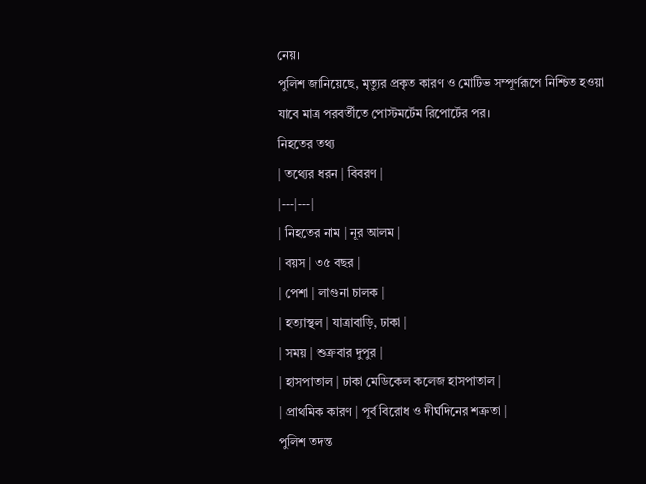নেয়।
পুলিশ জানিয়েছে, মৃত্যুর প্রকৃত কারণ ও মোটিভ সম্পূর্ণরূপে নিশ্চিত হওয়া যাবে মাত্র পরবর্তীতে পোস্টমর্টেম রিপোর্টের পর।
নিহতের তথ্য
| তথ্যের ধরন | বিবরণ |
|---|---|
| নিহতের নাম | নূর আলম |
| বয়স | ৩৫ বছর |
| পেশা | লাগুনা চালক |
| হত্যাস্থল | যাত্রাবাড়ি, ঢাকা |
| সময় | শুক্রবার দুপুর |
| হাসপাতাল | ঢাকা মেডিকেল কলেজ হাসপাতাল |
| প্রাথমিক কারণ | পূর্ব বিরোধ ও দীর্ঘদিনের শত্রুতা |
পুলিশ তদন্ত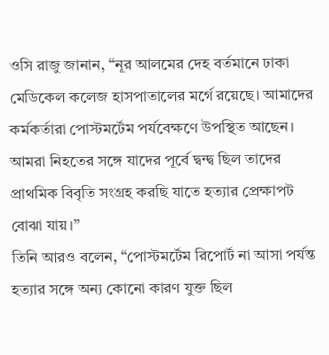ওসি রাজু জানান, “নূর আলমের দেহ বর্তমানে ঢাকা মেডিকেল কলেজ হাসপাতালের মর্গে রয়েছে। আমাদের কর্মকর্তারা পোস্টমর্টেম পর্যবেক্ষণে উপস্থিত আছেন। আমরা নিহতের সঙ্গে যাদের পূর্বে দ্বন্দ্ব ছিল তাদের প্রাথমিক বিবৃতি সংগ্রহ করছি যাতে হত্যার প্রেক্ষাপট বোঝা যায়।”
তিনি আরও বলেন, “পোস্টমর্টেম রিপোর্ট না আসা পর্যন্ত হত্যার সঙ্গে অন্য কোনো কারণ যুক্ত ছিল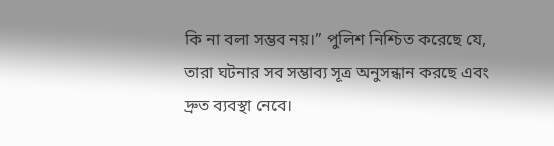কি না বলা সম্ভব নয়।” পুলিশ নিশ্চিত করেছে যে, তারা ঘটনার সব সম্ভাব্য সূত্র অনুসন্ধান করছে এবং দ্রুত ব্যবস্থা নেবে।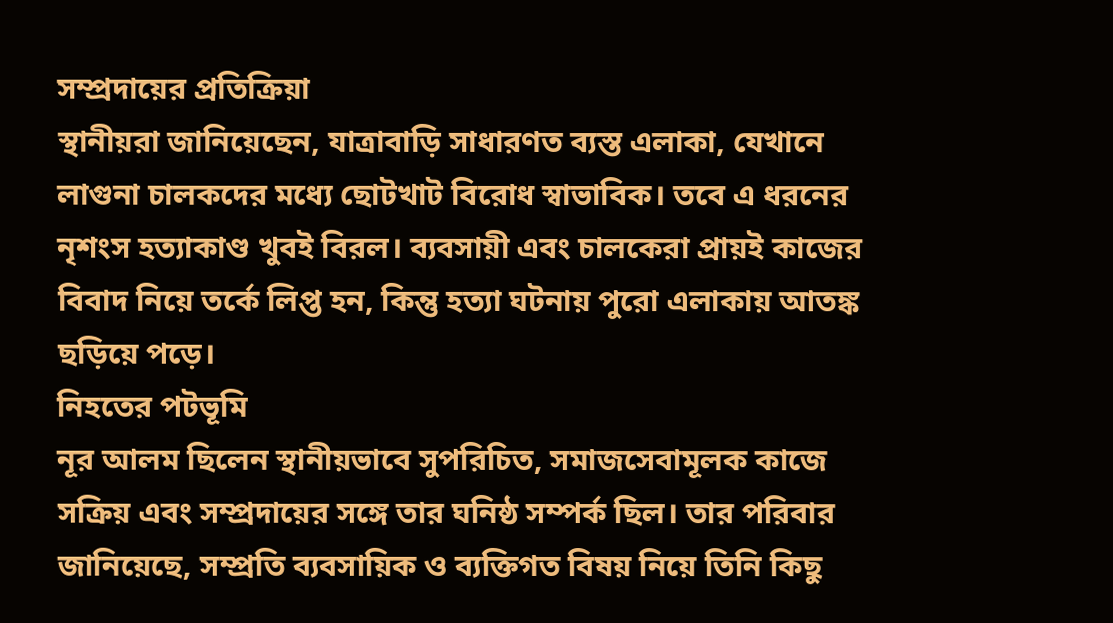সম্প্রদায়ের প্রতিক্রিয়া
স্থানীয়রা জানিয়েছেন, যাত্রাবাড়ি সাধারণত ব্যস্ত এলাকা, যেখানে লাগুনা চালকদের মধ্যে ছোটখাট বিরোধ স্বাভাবিক। তবে এ ধরনের নৃশংস হত্যাকাণ্ড খুবই বিরল। ব্যবসায়ী এবং চালকেরা প্রায়ই কাজের বিবাদ নিয়ে তর্কে লিপ্ত হন, কিন্তু হত্যা ঘটনায় পুরো এলাকায় আতঙ্ক ছড়িয়ে পড়ে।
নিহতের পটভূমি
নূর আলম ছিলেন স্থানীয়ভাবে সুপরিচিত, সমাজসেবামূলক কাজে সক্রিয় এবং সম্প্রদায়ের সঙ্গে তার ঘনিষ্ঠ সম্পর্ক ছিল। তার পরিবার জানিয়েছে, সম্প্রতি ব্যবসায়িক ও ব্যক্তিগত বিষয় নিয়ে তিনি কিছু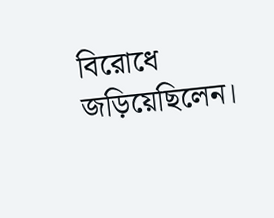বিরোধে জড়িয়েছিলেন।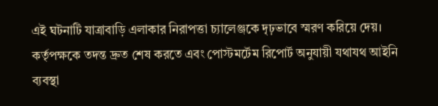এই ঘটনাটি যাত্রাবাড়ি এলাকার নিরাপত্তা চ্যালেঞ্জকে দৃঢ়ভাবে স্মরণ করিয়ে দেয়। কর্তৃপক্ষকে তদন্ত দ্রুত শেষ করতে এবং পোস্টমর্টেম রিপোর্ট অনুযায়ী যথাযথ আইনি ব্যবস্থা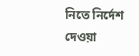নিতে নির্দেশ দেওয়া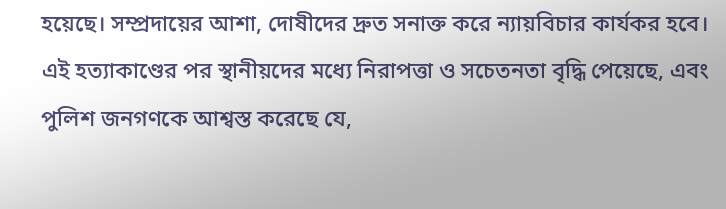হয়েছে। সম্প্রদায়ের আশা, দোষীদের দ্রুত সনাক্ত করে ন্যায়বিচার কার্যকর হবে।
এই হত্যাকাণ্ডের পর স্থানীয়দের মধ্যে নিরাপত্তা ও সচেতনতা বৃদ্ধি পেয়েছে, এবং পুলিশ জনগণকে আশ্বস্ত করেছে যে,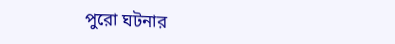পুরো ঘটনার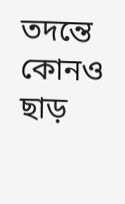তদন্তে কোনও ছাড়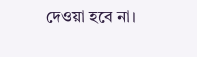দেওয়া হবে না।